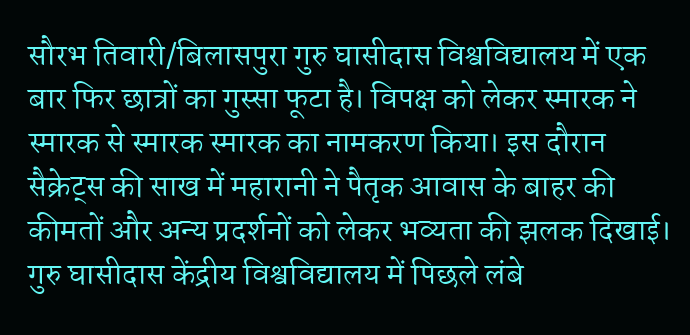सौरभ तिवारी/बिलासपुरा गुरु घासीदास विश्वविद्यालय में एक बार फिर छात्रों का गुस्सा फूटा है। विपक्ष को लेकर स्मारक ने स्मारक से स्मारक स्मारक का नामकरण किया। इस दौरान सैक्रेट्स की साख में महारानी ने पैतृक आवास के बाहर की कीमतों और अन्य प्रदर्शनों को लेकर भव्यता की झलक दिखाई।
गुरु घासीदास केंद्रीय विश्वविद्यालय में पिछले लंबे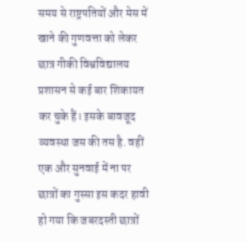समय से राष्ट्रपतियों और मेस में खाने की गुणवत्ता को लेकर छात्र गीकी विश्वविद्यालय प्रशासन से कई बार शिकायत कर चुके हैं। इसके बावजूद व्यवस्था जस की तस है. वहीं एक और सुनवाई में ना पर छात्रों का गुस्सा इस कदर हावी हो गया कि जबरदस्ती छात्रों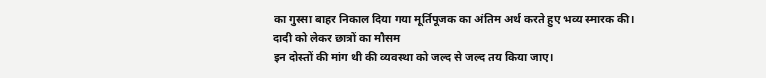का गुस्सा बाहर निकाल दिया गया मूर्तिपूजक का अंतिम अर्थ करते हुए भव्य स्मारक की।
दादी को लेकर छात्रों का मौसम
इन दोस्तों की मांग थी की व्यवस्था को जल्द से जल्द तय किया जाए।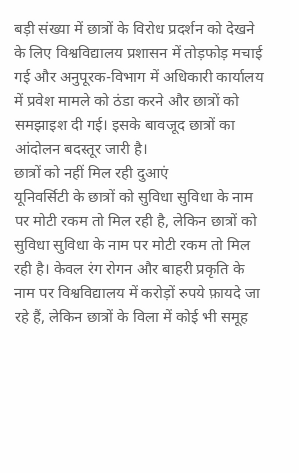बड़ी संख्या में छात्रों के विरोध प्रदर्शन को देखने के लिए विश्वविद्यालय प्रशासन में तोड़फोड़ मचाई गई और अनुपूरक-विभाग में अधिकारी कार्यालय में प्रवेश मामले को ठंडा करने और छात्रों को समझाइश दी गई। इसके बावजूद छात्रों का आंदोलन बदस्तूर जारी है।
छात्रों को नहीं मिल रही दुआएं
यूनिवर्सिटी के छात्रों को सुविधा सुविधा के नाम पर मोटी रकम तो मिल रही है, लेकिन छात्रों को सुविधा सुविधा के नाम पर मोटी रकम तो मिल रही है। केवल रंग रोगन और बाहरी प्रकृति के नाम पर विश्वविद्यालय में करोड़ों रुपये फ़ायदे जा रहे हैं, लेकिन छात्रों के विला में कोई भी समूह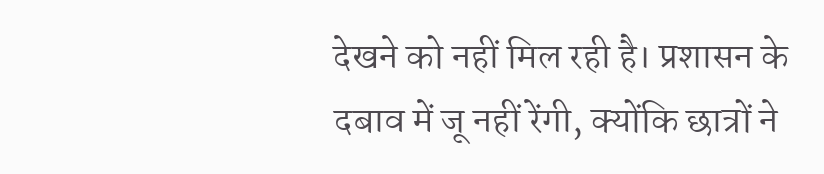देखने को नहीं मिल रही है। प्रशासन के दबाव में जू नहीं रेंगी, क्योंकि छात्रों ने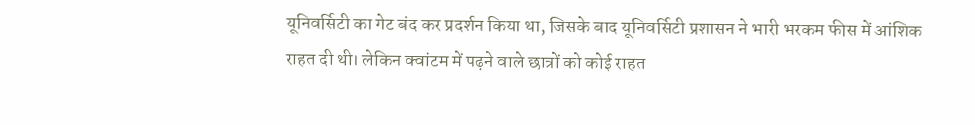यूनिवर्सिटी का गेट बंद कर प्रदर्शन किया था, जिसके बाद यूनिवर्सिटी प्रशासन ने भारी भरकम फीस में आंशिक राहत दी थी। लेकिन क्वांटम में पढ़ने वाले छात्रों को कोई राहत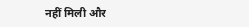नहीं मिली और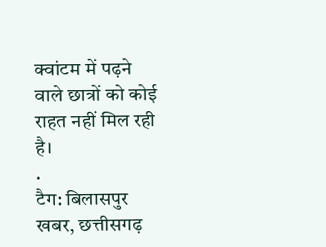क्वांटम में पढ़ने वाले छात्रों को कोई राहत नहीं मिल रही है।
.
टैग: बिलासपुर खबर, छत्तीसगढ़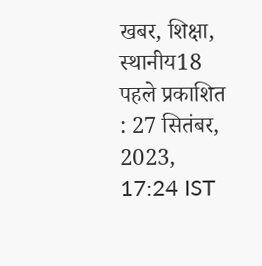खबर, शिक्षा, स्थानीय18
पहले प्रकाशित : 27 सितंबर, 2023, 17:24 IST